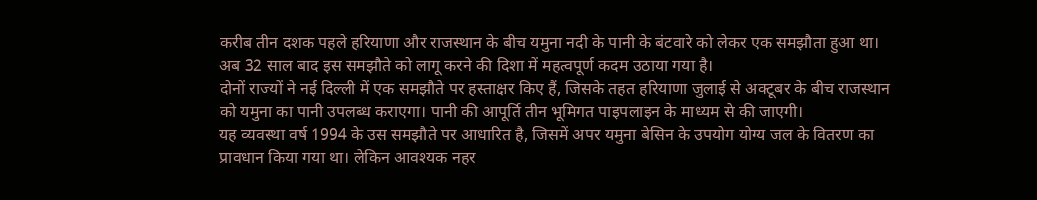करीब तीन दशक पहले हरियाणा और राजस्थान के बीच यमुना नदी के पानी के बंटवारे को लेकर एक समझौता हुआ था। अब 32 साल बाद इस समझौते को लागू करने की दिशा में महत्वपूर्ण कदम उठाया गया है।
दोनों राज्यों ने नई दिल्ली में एक समझौते पर हस्ताक्षर किए हैं, जिसके तहत हरियाणा जुलाई से अक्टूबर के बीच राजस्थान को यमुना का पानी उपलब्ध कराएगा। पानी की आपूर्ति तीन भूमिगत पाइपलाइन के माध्यम से की जाएगी।
यह व्यवस्था वर्ष 1994 के उस समझौते पर आधारित है, जिसमें अपर यमुना बेसिन के उपयोग योग्य जल के वितरण का प्रावधान किया गया था। लेकिन आवश्यक नहर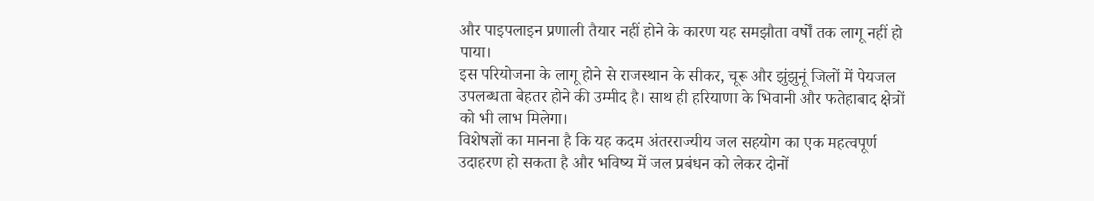और पाइपलाइन प्रणाली तैयार नहीं होने के कारण यह समझौता वर्षों तक लागू नहीं हो पाया।
इस परियोजना के लागू होने से राजस्थान के सीकर, चूरू और झुंझुनूं जिलों में पेयजल उपलब्धता बेहतर होने की उम्मीद है। साथ ही हरियाणा के भिवानी और फतेहाबाद क्षेत्रों को भी लाभ मिलेगा।
विशेषज्ञों का मानना है कि यह कदम अंतरराज्यीय जल सहयोग का एक महत्वपूर्ण उदाहरण हो सकता है और भविष्य में जल प्रबंधन को लेकर दोनों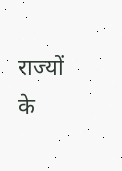राज्यों के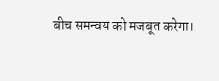बीच समन्वय को मजबूत करेगा।